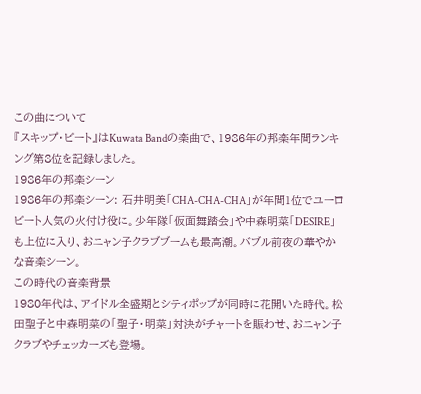この曲について
『スキップ・ビート』はKuwata Bandの楽曲で、1986年の邦楽年間ランキング第8位を記録しました。
1986年の邦楽シーン
1986年の邦楽シーン: 石井明美「CHA-CHA-CHA」が年間1位でユーロビート人気の火付け役に。少年隊「仮面舞踏会」や中森明菜「DESIRE」も上位に入り、おニャン子クラブブームも最高潮。バブル前夜の華やかな音楽シーン。
この時代の音楽背景
1980年代は、アイドル全盛期とシティポップが同時に花開いた時代。松田聖子と中森明菜の「聖子・明菜」対決がチャートを賑わせ、おニャン子クラブやチェッカーズも登場。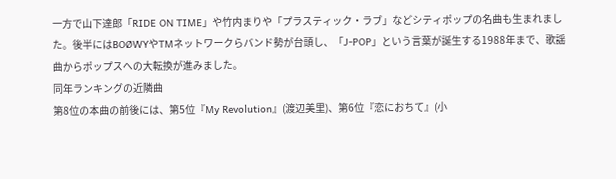一方で山下達郎「RIDE ON TIME」や竹内まりや「プラスティック・ラブ」などシティポップの名曲も生まれました。後半にはBOØWYやTMネットワークらバンド勢が台頭し、「J-POP」という言葉が誕生する1988年まで、歌謡曲からポップスへの大転換が進みました。
同年ランキングの近隣曲
第8位の本曲の前後には、第5位『My Revolution』(渡辺美里)、第6位『恋におちて』(小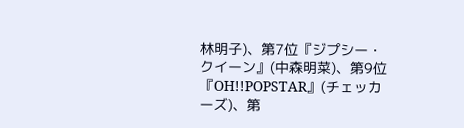林明子)、第7位『ジプシー・クイーン』(中森明菜)、第9位『OH!!POPSTAR』(チェッカーズ)、第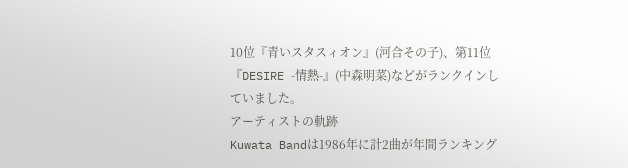10位『青いスタスィオン』(河合その子)、第11位『DESIRE -情熱-』(中森明菜)などがランクインしていました。
アーティストの軌跡
Kuwata Bandは1986年に計2曲が年間ランキング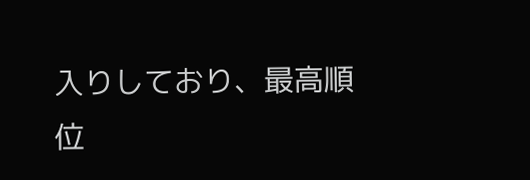入りしており、最高順位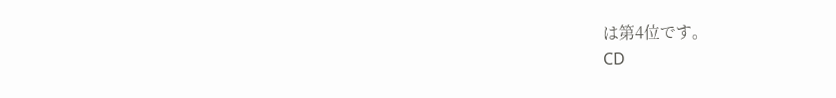は第4位です。
CD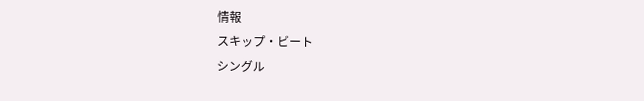情報
スキップ・ビート
シングル